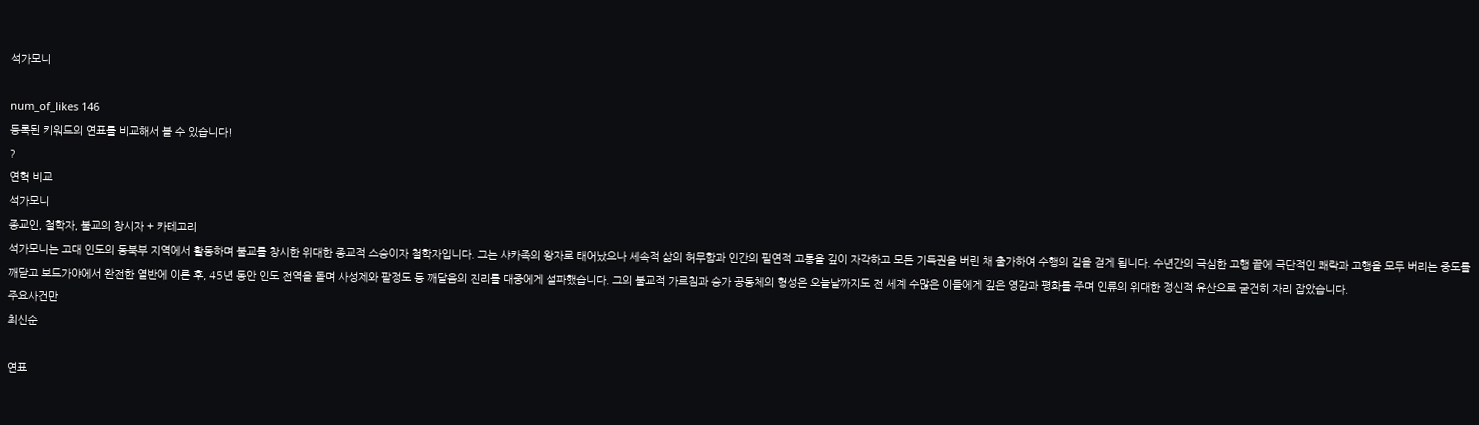석가모니

num_of_likes 146
등록된 키워드의 연표를 비교해서 볼 수 있습니다!
?
연혁 비교
석가모니
종교인, 철학자, 불교의 창시자 + 카테고리
석가모니는 고대 인도의 동북부 지역에서 활동하며 불교를 창시한 위대한 종교적 스승이자 철학자입니다. 그는 샤카족의 왕자로 태어났으나 세속적 삶의 허무함과 인간의 필연적 고통을 깊이 자각하고 모든 기득권을 버린 채 출가하여 수행의 길을 걷게 됩니다. 수년간의 극심한 고행 끝에 극단적인 쾌락과 고행을 모두 버리는 중도를 깨닫고 보드가야에서 완전한 열반에 이른 후, 45년 동안 인도 전역을 돌며 사성제와 팔정도 등 깨달음의 진리를 대중에게 설파했습니다. 그의 불교적 가르침과 승가 공동체의 형성은 오늘날까지도 전 세계 수많은 이들에게 깊은 영감과 평화를 주며 인류의 위대한 정신적 유산으로 굳건히 자리 잡았습니다.
주요사건만
최신순

연표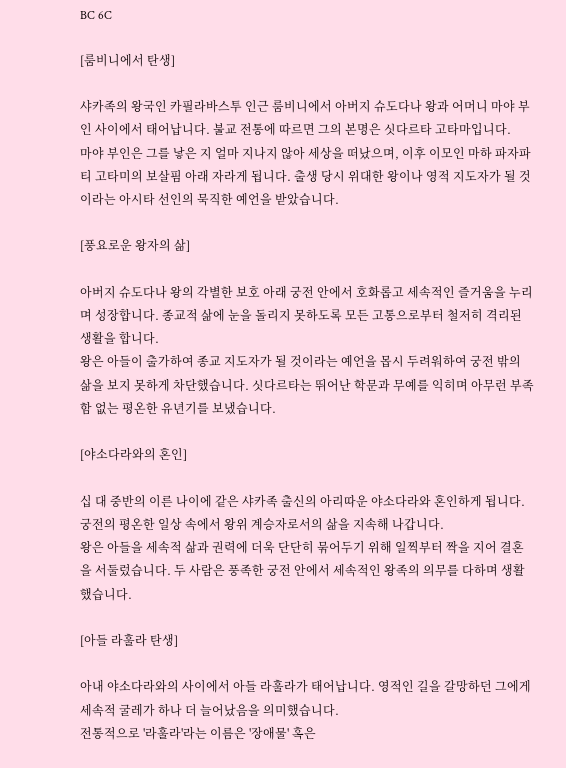BC 6C

[룸비니에서 탄생]

샤카족의 왕국인 카필라바스투 인근 룸비니에서 아버지 슈도다나 왕과 어머니 마야 부인 사이에서 태어납니다. 불교 전통에 따르면 그의 본명은 싯다르타 고타마입니다.
마야 부인은 그를 낳은 지 얼마 지나지 않아 세상을 떠났으며, 이후 이모인 마하 파자파티 고타미의 보살핌 아래 자라게 됩니다. 출생 당시 위대한 왕이나 영적 지도자가 될 것이라는 아시타 선인의 묵직한 예언을 받았습니다.

[풍요로운 왕자의 삶]

아버지 슈도다나 왕의 각별한 보호 아래 궁전 안에서 호화롭고 세속적인 즐거움을 누리며 성장합니다. 종교적 삶에 눈을 돌리지 못하도록 모든 고통으로부터 철저히 격리된 생활을 합니다.
왕은 아들이 출가하여 종교 지도자가 될 것이라는 예언을 몹시 두려워하여 궁전 밖의 삶을 보지 못하게 차단했습니다. 싯다르타는 뛰어난 학문과 무예를 익히며 아무런 부족함 없는 평온한 유년기를 보냈습니다.

[야소다라와의 혼인]

십 대 중반의 이른 나이에 같은 샤카족 출신의 아리따운 야소다라와 혼인하게 됩니다. 궁전의 평온한 일상 속에서 왕위 계승자로서의 삶을 지속해 나갑니다.
왕은 아들을 세속적 삶과 권력에 더욱 단단히 묶어두기 위해 일찍부터 짝을 지어 결혼을 서둘렀습니다. 두 사람은 풍족한 궁전 안에서 세속적인 왕족의 의무를 다하며 생활했습니다.

[아들 라훌라 탄생]

아내 야소다라와의 사이에서 아들 라훌라가 태어납니다. 영적인 길을 갈망하던 그에게 세속적 굴레가 하나 더 늘어났음을 의미했습니다.
전통적으로 '라훌라'라는 이름은 '장애물' 혹은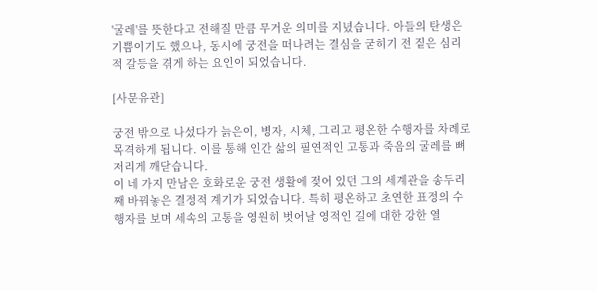'굴레'를 뜻한다고 전해질 만큼 무거운 의미를 지녔습니다. 아들의 탄생은 기쁨이기도 했으나, 동시에 궁전을 떠나려는 결심을 굳히기 전 짙은 심리적 갈등을 겪게 하는 요인이 되었습니다.

[사문유관]

궁전 밖으로 나섰다가 늙은이, 병자, 시체, 그리고 평온한 수행자를 차례로 목격하게 됩니다. 이를 통해 인간 삶의 필연적인 고통과 죽음의 굴레를 뼈저리게 깨닫습니다.
이 네 가지 만남은 호화로운 궁전 생활에 젖어 있던 그의 세계관을 송두리째 바꿔놓은 결정적 계기가 되었습니다. 특히 평온하고 초연한 표정의 수행자를 보며 세속의 고통을 영원히 벗어날 영적인 길에 대한 강한 열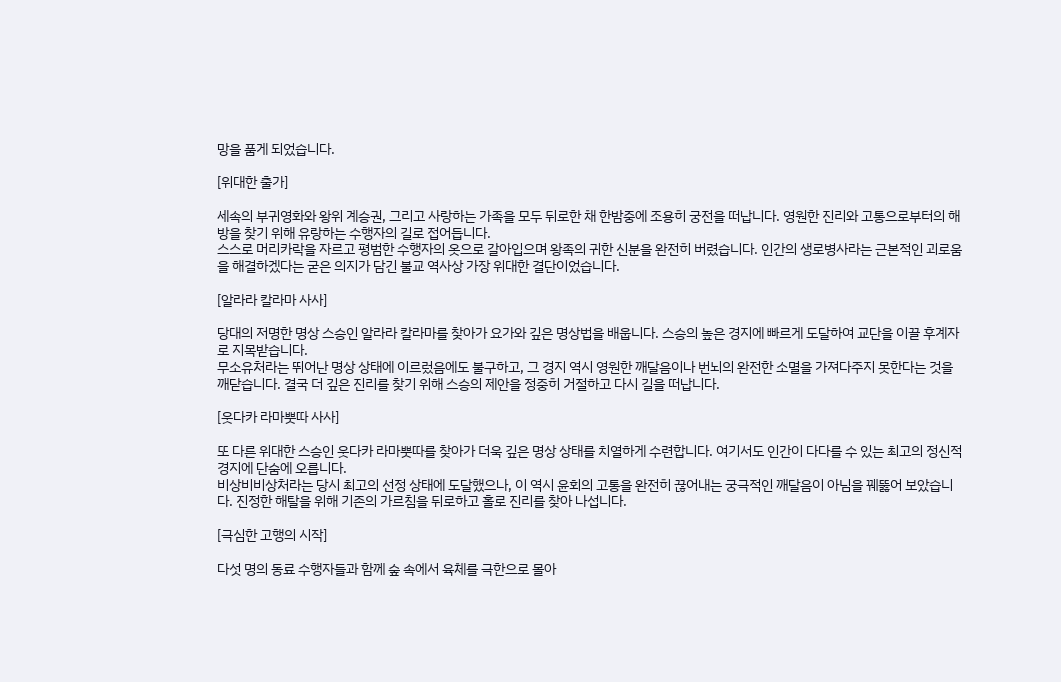망을 품게 되었습니다.

[위대한 출가]

세속의 부귀영화와 왕위 계승권, 그리고 사랑하는 가족을 모두 뒤로한 채 한밤중에 조용히 궁전을 떠납니다. 영원한 진리와 고통으로부터의 해방을 찾기 위해 유랑하는 수행자의 길로 접어듭니다.
스스로 머리카락을 자르고 평범한 수행자의 옷으로 갈아입으며 왕족의 귀한 신분을 완전히 버렸습니다. 인간의 생로병사라는 근본적인 괴로움을 해결하겠다는 굳은 의지가 담긴 불교 역사상 가장 위대한 결단이었습니다.

[알라라 칼라마 사사]

당대의 저명한 명상 스승인 알라라 칼라마를 찾아가 요가와 깊은 명상법을 배웁니다. 스승의 높은 경지에 빠르게 도달하여 교단을 이끌 후계자로 지목받습니다.
무소유처라는 뛰어난 명상 상태에 이르렀음에도 불구하고, 그 경지 역시 영원한 깨달음이나 번뇌의 완전한 소멸을 가져다주지 못한다는 것을 깨닫습니다. 결국 더 깊은 진리를 찾기 위해 스승의 제안을 정중히 거절하고 다시 길을 떠납니다.

[웃다카 라마뿟따 사사]

또 다른 위대한 스승인 웃다카 라마뿟따를 찾아가 더욱 깊은 명상 상태를 치열하게 수련합니다. 여기서도 인간이 다다를 수 있는 최고의 정신적 경지에 단숨에 오릅니다.
비상비비상처라는 당시 최고의 선정 상태에 도달했으나, 이 역시 윤회의 고통을 완전히 끊어내는 궁극적인 깨달음이 아님을 꿰뚫어 보았습니다. 진정한 해탈을 위해 기존의 가르침을 뒤로하고 홀로 진리를 찾아 나섭니다.

[극심한 고행의 시작]

다섯 명의 동료 수행자들과 함께 숲 속에서 육체를 극한으로 몰아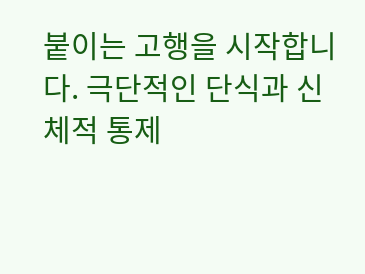붙이는 고행을 시작합니다. 극단적인 단식과 신체적 통제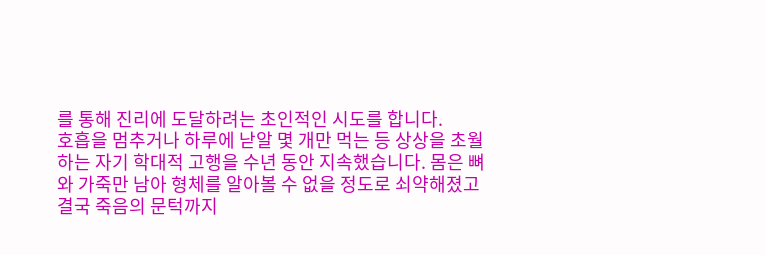를 통해 진리에 도달하려는 초인적인 시도를 합니다.
호흡을 멈추거나 하루에 낟알 몇 개만 먹는 등 상상을 초월하는 자기 학대적 고행을 수년 동안 지속했습니다. 몸은 뼈와 가죽만 남아 형체를 알아볼 수 없을 정도로 쇠약해졌고 결국 죽음의 문턱까지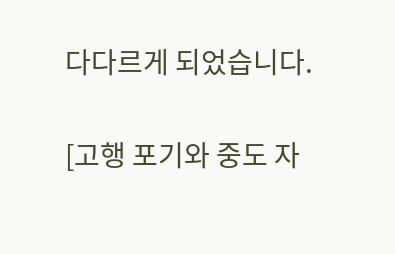다다르게 되었습니다.

[고행 포기와 중도 자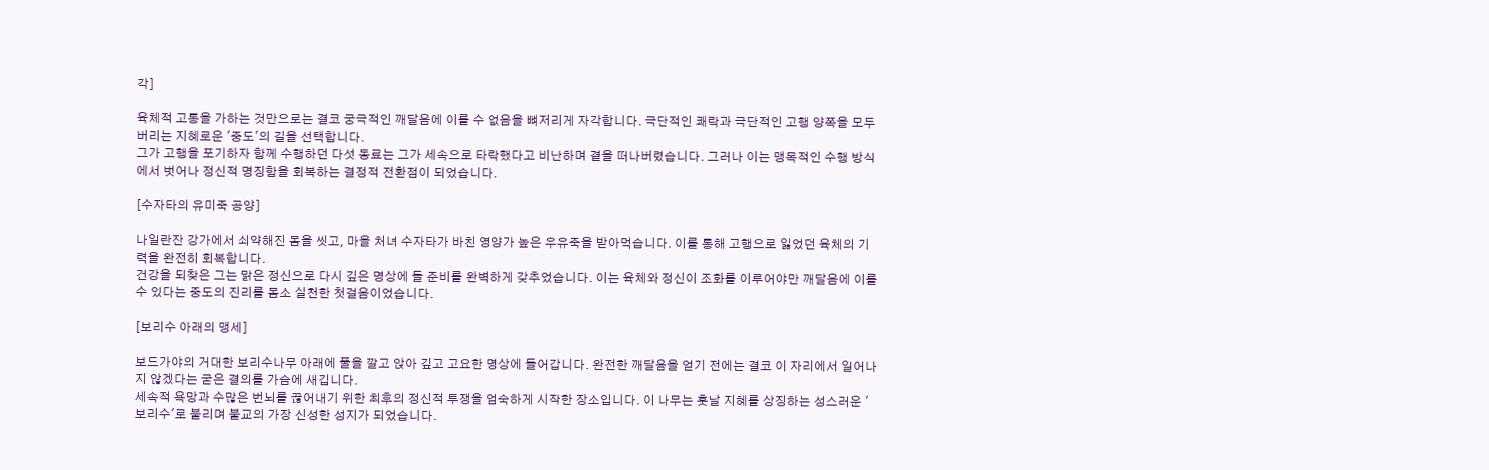각]

육체적 고통을 가하는 것만으로는 결코 궁극적인 깨달음에 이를 수 없음을 뼈저리게 자각합니다. 극단적인 쾌락과 극단적인 고행 양쪽을 모두 버리는 지혜로운 '중도'의 길을 선택합니다.
그가 고행을 포기하자 함께 수행하던 다섯 동료는 그가 세속으로 타락했다고 비난하며 곁을 떠나버렸습니다. 그러나 이는 맹목적인 수행 방식에서 벗어나 정신적 명징함을 회복하는 결정적 전환점이 되었습니다.

[수자타의 유미죽 공양]

나일란잔 강가에서 쇠약해진 몸을 씻고, 마을 처녀 수자타가 바친 영양가 높은 우유죽을 받아먹습니다. 이를 통해 고행으로 잃었던 육체의 기력을 완전히 회복합니다.
건강을 되찾은 그는 맑은 정신으로 다시 깊은 명상에 들 준비를 완벽하게 갖추었습니다. 이는 육체와 정신이 조화를 이루어야만 깨달음에 이를 수 있다는 중도의 진리를 몸소 실천한 첫걸음이었습니다.

[보리수 아래의 맹세]

보드가야의 거대한 보리수나무 아래에 풀을 깔고 앉아 깊고 고요한 명상에 들어갑니다. 완전한 깨달음을 얻기 전에는 결코 이 자리에서 일어나지 않겠다는 굳은 결의를 가슴에 새깁니다.
세속적 욕망과 수많은 번뇌를 끊어내기 위한 최후의 정신적 투쟁을 엄숙하게 시작한 장소입니다. 이 나무는 훗날 지혜를 상징하는 성스러운 '보리수'로 불리며 불교의 가장 신성한 성지가 되었습니다.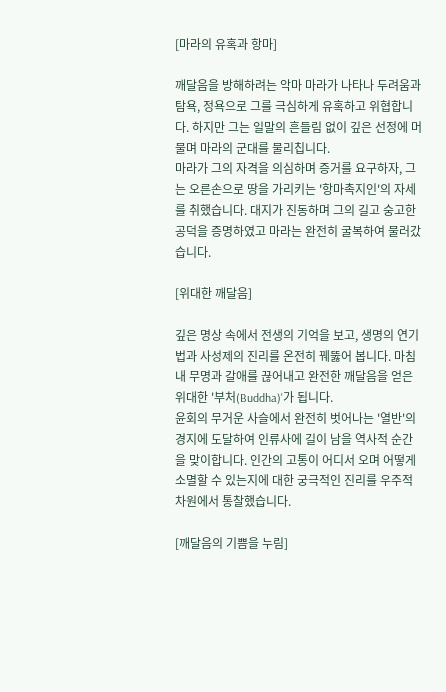[마라의 유혹과 항마]

깨달음을 방해하려는 악마 마라가 나타나 두려움과 탐욕, 정욕으로 그를 극심하게 유혹하고 위협합니다. 하지만 그는 일말의 흔들림 없이 깊은 선정에 머물며 마라의 군대를 물리칩니다.
마라가 그의 자격을 의심하며 증거를 요구하자, 그는 오른손으로 땅을 가리키는 '항마촉지인'의 자세를 취했습니다. 대지가 진동하며 그의 길고 숭고한 공덕을 증명하였고 마라는 완전히 굴복하여 물러갔습니다.

[위대한 깨달음]

깊은 명상 속에서 전생의 기억을 보고, 생명의 연기법과 사성제의 진리를 온전히 꿰뚫어 봅니다. 마침내 무명과 갈애를 끊어내고 완전한 깨달음을 얻은 위대한 '부처(Buddha)'가 됩니다.
윤회의 무거운 사슬에서 완전히 벗어나는 '열반'의 경지에 도달하여 인류사에 길이 남을 역사적 순간을 맞이합니다. 인간의 고통이 어디서 오며 어떻게 소멸할 수 있는지에 대한 궁극적인 진리를 우주적 차원에서 통찰했습니다.

[깨달음의 기쁨을 누림]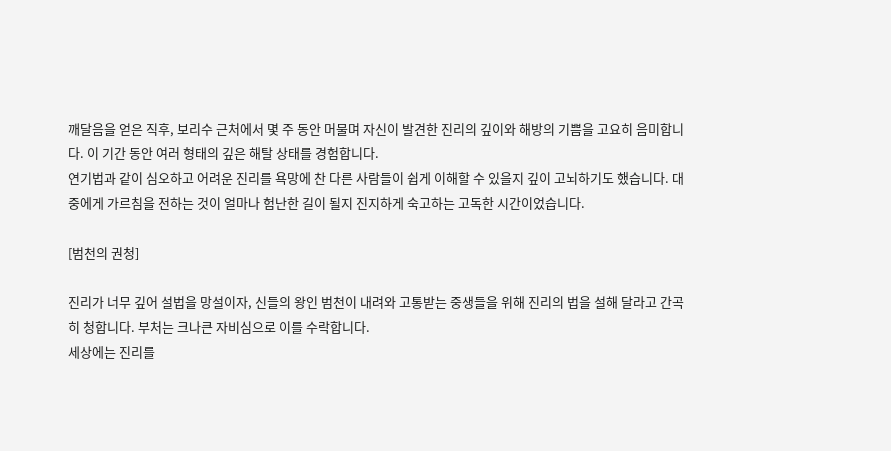깨달음을 얻은 직후, 보리수 근처에서 몇 주 동안 머물며 자신이 발견한 진리의 깊이와 해방의 기쁨을 고요히 음미합니다. 이 기간 동안 여러 형태의 깊은 해탈 상태를 경험합니다.
연기법과 같이 심오하고 어려운 진리를 욕망에 찬 다른 사람들이 쉽게 이해할 수 있을지 깊이 고뇌하기도 했습니다. 대중에게 가르침을 전하는 것이 얼마나 험난한 길이 될지 진지하게 숙고하는 고독한 시간이었습니다.

[범천의 권청]

진리가 너무 깊어 설법을 망설이자, 신들의 왕인 범천이 내려와 고통받는 중생들을 위해 진리의 법을 설해 달라고 간곡히 청합니다. 부처는 크나큰 자비심으로 이를 수락합니다.
세상에는 진리를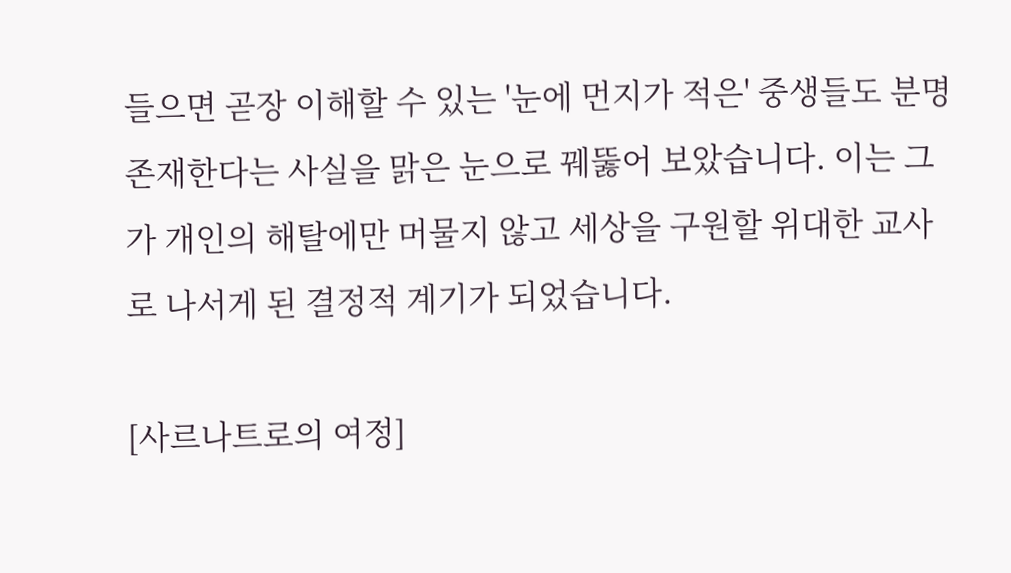들으면 곧장 이해할 수 있는 '눈에 먼지가 적은' 중생들도 분명 존재한다는 사실을 맑은 눈으로 꿰뚫어 보았습니다. 이는 그가 개인의 해탈에만 머물지 않고 세상을 구원할 위대한 교사로 나서게 된 결정적 계기가 되었습니다.

[사르나트로의 여정]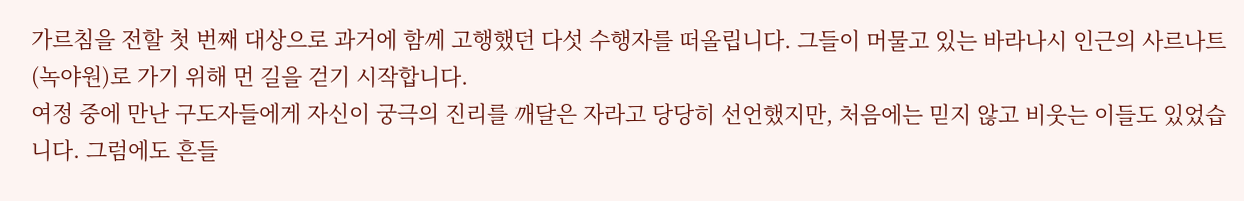가르침을 전할 첫 번째 대상으로 과거에 함께 고행했던 다섯 수행자를 떠올립니다. 그들이 머물고 있는 바라나시 인근의 사르나트(녹야원)로 가기 위해 먼 길을 걷기 시작합니다.
여정 중에 만난 구도자들에게 자신이 궁극의 진리를 깨달은 자라고 당당히 선언했지만, 처음에는 믿지 않고 비웃는 이들도 있었습니다. 그럼에도 흔들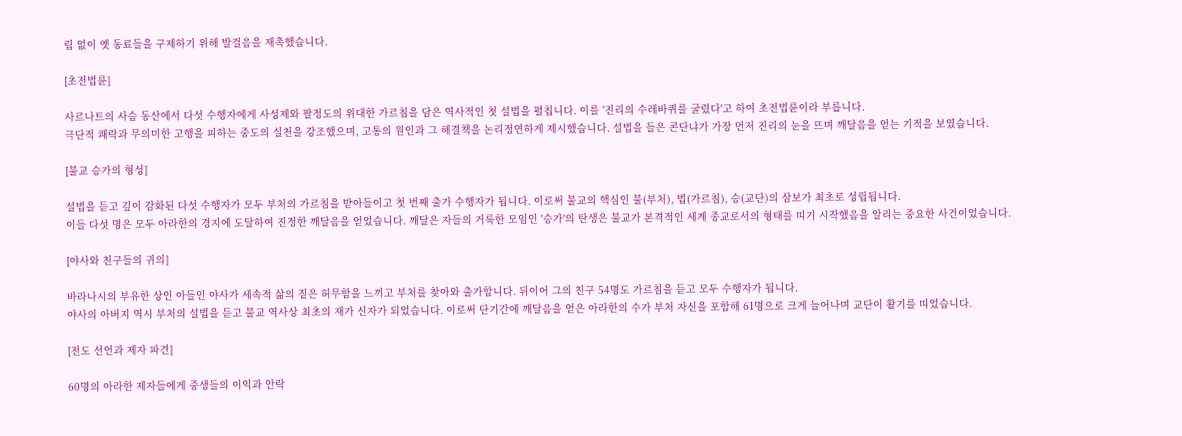림 없이 옛 동료들을 구제하기 위해 발걸음을 재촉했습니다.

[초전법륜]

사르나트의 사슴 동산에서 다섯 수행자에게 사성제와 팔정도의 위대한 가르침을 담은 역사적인 첫 설법을 펼칩니다. 이를 '진리의 수레바퀴를 굴렸다'고 하여 초전법륜이라 부릅니다.
극단적 쾌락과 무의미한 고행을 피하는 중도의 실천을 강조했으며, 고통의 원인과 그 해결책을 논리정연하게 제시했습니다. 설법을 들은 콘단냐가 가장 먼저 진리의 눈을 뜨며 깨달음을 얻는 기적을 보였습니다.

[불교 승가의 형성]

설법을 듣고 깊이 감화된 다섯 수행자가 모두 부처의 가르침을 받아들이고 첫 번째 출가 수행자가 됩니다. 이로써 불교의 핵심인 불(부처), 법(가르침), 승(교단)의 삼보가 최초로 성립됩니다.
이들 다섯 명은 모두 아라한의 경지에 도달하여 진정한 깨달음을 얻었습니다. 깨달은 자들의 거룩한 모임인 '승가'의 탄생은 불교가 본격적인 세계 종교로서의 형태를 띠기 시작했음을 알리는 중요한 사건이었습니다.

[야사와 친구들의 귀의]

바라나시의 부유한 상인 아들인 야사가 세속적 삶의 짙은 허무함을 느끼고 부처를 찾아와 출가합니다. 뒤이어 그의 친구 54명도 가르침을 듣고 모두 수행자가 됩니다.
야사의 아버지 역시 부처의 설법을 듣고 불교 역사상 최초의 재가 신자가 되었습니다. 이로써 단기간에 깨달음을 얻은 아라한의 수가 부처 자신을 포함해 61명으로 크게 늘어나며 교단이 활기를 띠었습니다.

[전도 선언과 제자 파견]

60명의 아라한 제자들에게 중생들의 이익과 안락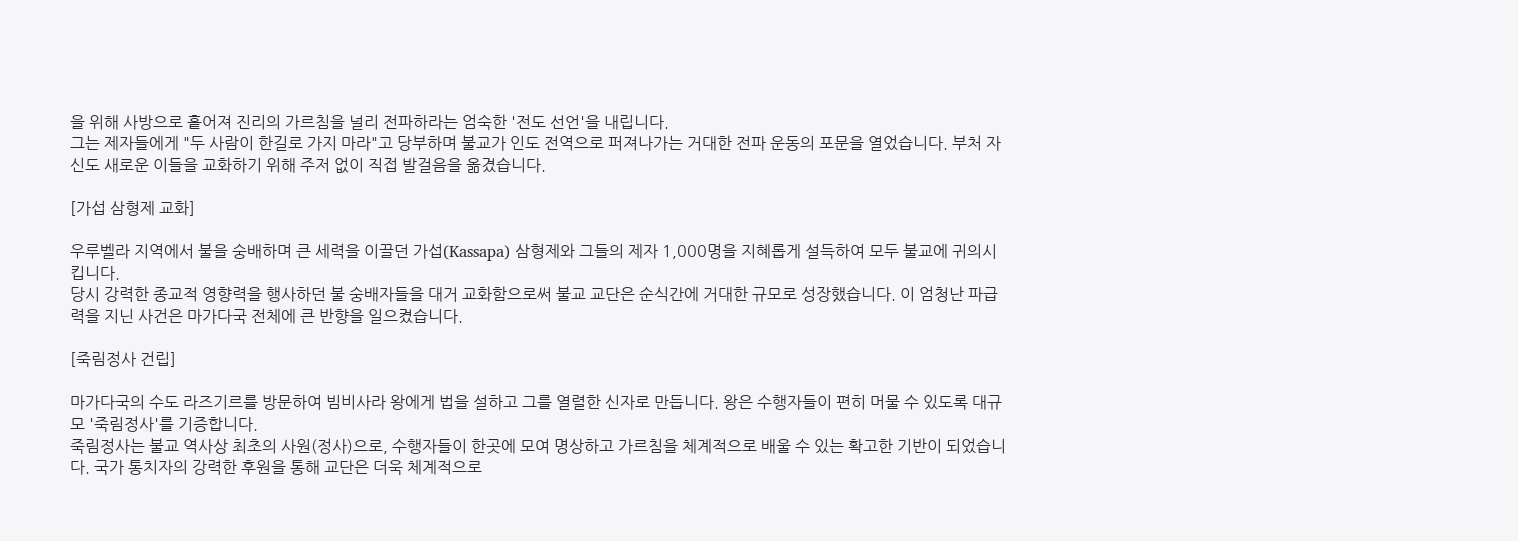을 위해 사방으로 흩어져 진리의 가르침을 널리 전파하라는 엄숙한 '전도 선언'을 내립니다.
그는 제자들에게 "두 사람이 한길로 가지 마라"고 당부하며 불교가 인도 전역으로 퍼져나가는 거대한 전파 운동의 포문을 열었습니다. 부처 자신도 새로운 이들을 교화하기 위해 주저 없이 직접 발걸음을 옮겼습니다.

[가섭 삼형제 교화]

우루벨라 지역에서 불을 숭배하며 큰 세력을 이끌던 가섭(Kassapa) 삼형제와 그들의 제자 1,000명을 지혜롭게 설득하여 모두 불교에 귀의시킵니다.
당시 강력한 종교적 영향력을 행사하던 불 숭배자들을 대거 교화함으로써 불교 교단은 순식간에 거대한 규모로 성장했습니다. 이 엄청난 파급력을 지닌 사건은 마가다국 전체에 큰 반향을 일으켰습니다.

[죽림정사 건립]

마가다국의 수도 라즈기르를 방문하여 빔비사라 왕에게 법을 설하고 그를 열렬한 신자로 만듭니다. 왕은 수행자들이 편히 머물 수 있도록 대규모 '죽림정사'를 기증합니다.
죽림정사는 불교 역사상 최초의 사원(정사)으로, 수행자들이 한곳에 모여 명상하고 가르침을 체계적으로 배울 수 있는 확고한 기반이 되었습니다. 국가 통치자의 강력한 후원을 통해 교단은 더욱 체계적으로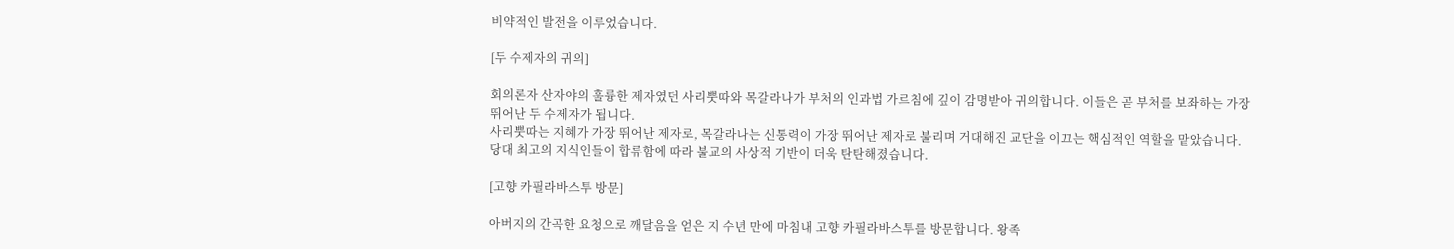비약적인 발전을 이루었습니다.

[두 수제자의 귀의]

회의론자 산자야의 훌륭한 제자였던 사리뿟따와 목갈라나가 부처의 인과법 가르침에 깊이 감명받아 귀의합니다. 이들은 곧 부처를 보좌하는 가장 뛰어난 두 수제자가 됩니다.
사리뿟따는 지혜가 가장 뛰어난 제자로, 목갈라나는 신통력이 가장 뛰어난 제자로 불리며 거대해진 교단을 이끄는 핵심적인 역할을 맡았습니다. 당대 최고의 지식인들이 합류함에 따라 불교의 사상적 기반이 더욱 탄탄해졌습니다.

[고향 카필라바스투 방문]

아버지의 간곡한 요청으로 깨달음을 얻은 지 수년 만에 마침내 고향 카필라바스투를 방문합니다. 왕족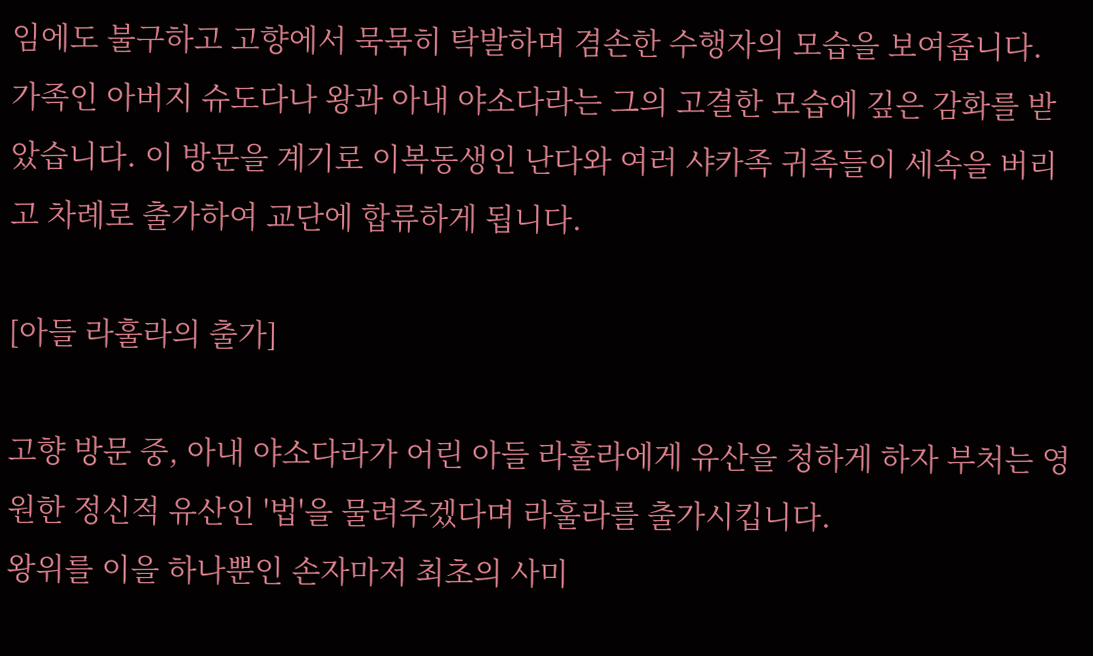임에도 불구하고 고향에서 묵묵히 탁발하며 겸손한 수행자의 모습을 보여줍니다.
가족인 아버지 슈도다나 왕과 아내 야소다라는 그의 고결한 모습에 깊은 감화를 받았습니다. 이 방문을 계기로 이복동생인 난다와 여러 샤카족 귀족들이 세속을 버리고 차례로 출가하여 교단에 합류하게 됩니다.

[아들 라훌라의 출가]

고향 방문 중, 아내 야소다라가 어린 아들 라훌라에게 유산을 청하게 하자 부처는 영원한 정신적 유산인 '법'을 물려주겠다며 라훌라를 출가시킵니다.
왕위를 이을 하나뿐인 손자마저 최초의 사미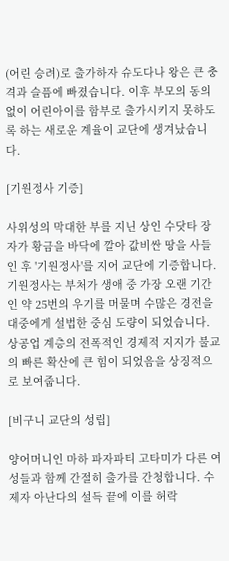(어린 승려)로 출가하자 슈도다나 왕은 큰 충격과 슬픔에 빠졌습니다. 이후 부모의 동의 없이 어린아이를 함부로 출가시키지 못하도록 하는 새로운 계율이 교단에 생겨났습니다.

[기원정사 기증]

사위성의 막대한 부를 지닌 상인 수닷타 장자가 황금을 바닥에 깔아 값비싼 땅을 사들인 후 '기원정사'를 지어 교단에 기증합니다.
기원정사는 부처가 생애 중 가장 오랜 기간인 약 25번의 우기를 머물며 수많은 경전을 대중에게 설법한 중심 도량이 되었습니다. 상공업 계층의 전폭적인 경제적 지지가 불교의 빠른 확산에 큰 힘이 되었음을 상징적으로 보여줍니다.

[비구니 교단의 성립]

양어머니인 마하 파자파티 고타미가 다른 여성들과 함께 간절히 출가를 간청합니다. 수제자 아난다의 설득 끝에 이를 허락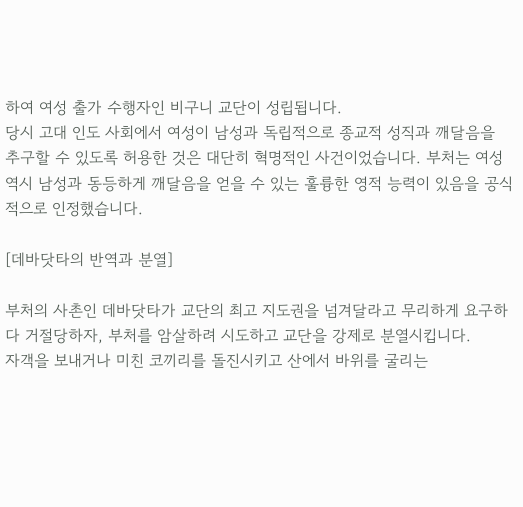하여 여성 출가 수행자인 비구니 교단이 성립됩니다.
당시 고대 인도 사회에서 여성이 남성과 독립적으로 종교적 성직과 깨달음을 추구할 수 있도록 허용한 것은 대단히 혁명적인 사건이었습니다. 부처는 여성 역시 남성과 동등하게 깨달음을 얻을 수 있는 훌륭한 영적 능력이 있음을 공식적으로 인정했습니다.

[데바닷타의 반역과 분열]

부처의 사촌인 데바닷타가 교단의 최고 지도권을 넘겨달라고 무리하게 요구하다 거절당하자, 부처를 암살하려 시도하고 교단을 강제로 분열시킵니다.
자객을 보내거나 미친 코끼리를 돌진시키고 산에서 바위를 굴리는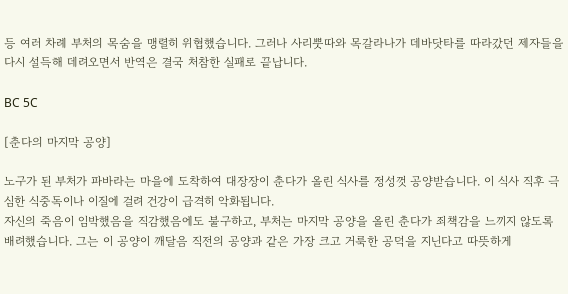등 여러 차례 부처의 목숨을 맹렬히 위협했습니다. 그러나 사리뿟따와 목갈라나가 데바닷타를 따라갔던 제자들을 다시 설득해 데려오면서 반역은 결국 처참한 실패로 끝납니다.

BC 5C

[춘다의 마지막 공양]

노구가 된 부처가 파바라는 마을에 도착하여 대장장이 춘다가 올린 식사를 정성껏 공양받습니다. 이 식사 직후 극심한 식중독이나 이질에 걸려 건강이 급격히 악화됩니다.
자신의 죽음이 임박했음을 직감했음에도 불구하고, 부처는 마지막 공양을 올린 춘다가 죄책감을 느끼지 않도록 배려했습니다. 그는 이 공양이 깨달음 직전의 공양과 같은 가장 크고 거룩한 공덕을 지닌다고 따뜻하게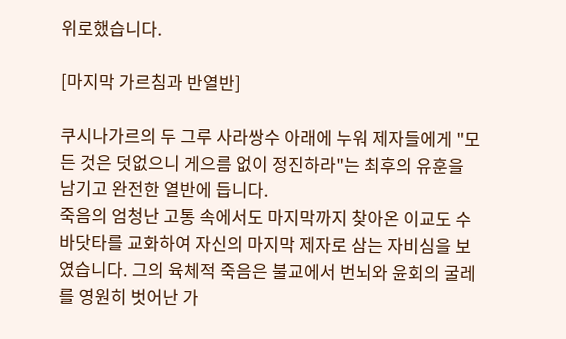위로했습니다.

[마지막 가르침과 반열반]

쿠시나가르의 두 그루 사라쌍수 아래에 누워 제자들에게 "모든 것은 덧없으니 게으름 없이 정진하라"는 최후의 유훈을 남기고 완전한 열반에 듭니다.
죽음의 엄청난 고통 속에서도 마지막까지 찾아온 이교도 수바닷타를 교화하여 자신의 마지막 제자로 삼는 자비심을 보였습니다. 그의 육체적 죽음은 불교에서 번뇌와 윤회의 굴레를 영원히 벗어난 가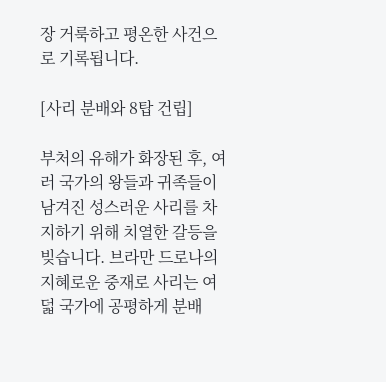장 거룩하고 평온한 사건으로 기록됩니다.

[사리 분배와 8탑 건립]

부처의 유해가 화장된 후, 여러 국가의 왕들과 귀족들이 남겨진 성스러운 사리를 차지하기 위해 치열한 갈등을 빚습니다. 브라만 드로나의 지혜로운 중재로 사리는 여덟 국가에 공평하게 분배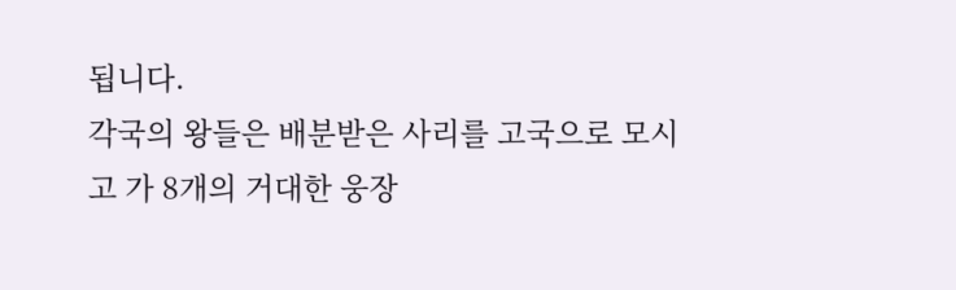됩니다.
각국의 왕들은 배분받은 사리를 고국으로 모시고 가 8개의 거대한 웅장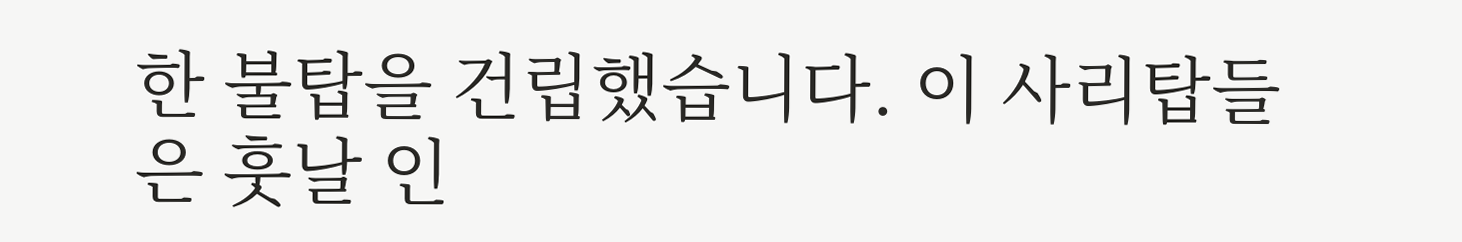한 불탑을 건립했습니다. 이 사리탑들은 훗날 인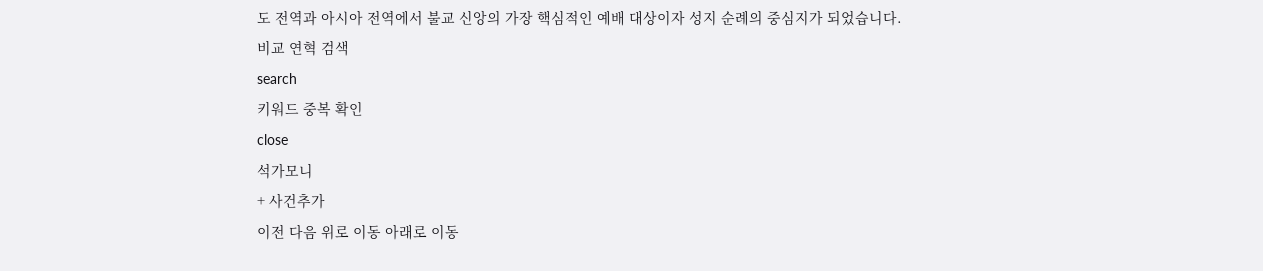도 전역과 아시아 전역에서 불교 신앙의 가장 핵심적인 예배 대상이자 성지 순례의 중심지가 되었습니다.
비교 연혁 검색
search
키워드 중복 확인
close
석가모니
+ 사건추가
이전 다음 위로 이동 아래로 이동